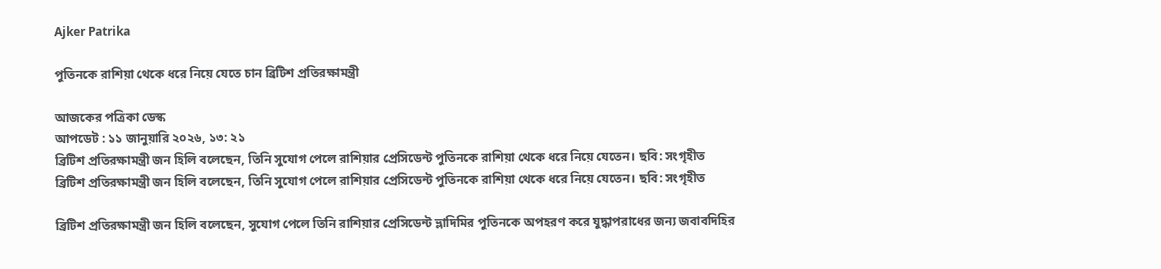Ajker Patrika

পুতিনকে রাশিয়া থেকে ধরে নিয়ে যেতে চান ব্রিটিশ প্রতিরক্ষামন্ত্রী

আজকের পত্রিকা ডেস্ক
আপডেট : ১১ জানুয়ারি ২০২৬, ১৩: ২১
ব্রিটিশ প্রতিরক্ষামন্ত্রী জন হিলি বলেছেন, তিনি সুযোগ পেলে রাশিয়ার প্রেসিডেন্ট পুতিনকে রাশিয়া থেকে ধরে নিয়ে যেতেন। ছবি: সংগৃহীত
ব্রিটিশ প্রতিরক্ষামন্ত্রী জন হিলি বলেছেন, তিনি সুযোগ পেলে রাশিয়ার প্রেসিডেন্ট পুতিনকে রাশিয়া থেকে ধরে নিয়ে যেতেন। ছবি: সংগৃহীত

ব্রিটিশ প্রতিরক্ষামন্ত্রী জন হিলি বলেছেন, সুযোগ পেলে তিনি রাশিয়ার প্রেসিডেন্ট ভ্লাদিমির পুতিনকে অপহরণ করে যুদ্ধাপরাধের জন্য জবাবদিহির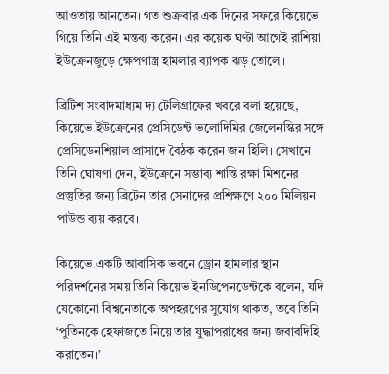আওতায় আনতেন। গত শুক্রবার এক দিনের সফরে কিয়েভে গিয়ে তিনি এই মন্তব্য করেন। এর কয়েক ঘণ্টা আগেই রাশিয়া ইউক্রেনজুড়ে ক্ষেপণাস্ত্র হামলার ব্যাপক ঝড় তোলে।

ব্রিটিশ সংবাদমাধ্যম দ্য টেলিগ্রাফের খবরে বলা হয়েছে, কিয়েভে ইউক্রেনের প্রেসিডেন্ট ভলোদিমির জেলেনস্কির সঙ্গে প্রেসিডেনশিয়াল প্রাসাদে বৈঠক করেন জন হিলি। সেখানে তিনি ঘোষণা দেন, ইউক্রেনে সম্ভাব্য শান্তি রক্ষা মিশনের প্রস্তুতির জন্য ব্রিটেন তার সেনাদের প্রশিক্ষণে ২০০ মিলিয়ন পাউন্ড ব্যয় করবে।

কিয়েভে একটি আবাসিক ভবনে ড্রোন হামলার স্থান পরিদর্শনের সময় তিনি কিয়েভ ইনডিপেনডেন্টকে বলেন, যদি যেকোনো বিশ্বনেতাকে অপহরণের সুযোগ থাকত, তবে তিনি ‘পুতিনকে হেফাজতে নিয়ে তার যুদ্ধাপরাধের জন্য জবাবদিহি করাতেন।’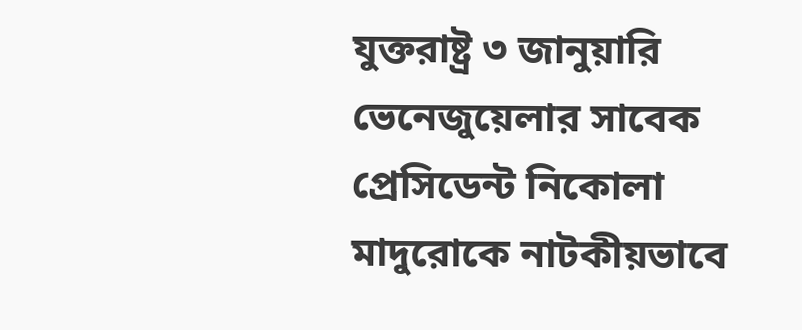যুক্তরাষ্ট্র ৩ জানুয়ারি ভেনেজুয়েলার সাবেক প্রেসিডেন্ট নিকোলা মাদুরোকে নাটকীয়ভাবে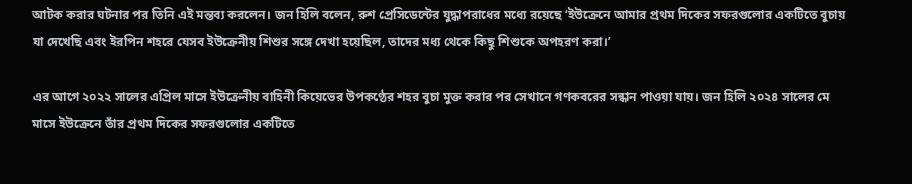আটক করার ঘটনার পর তিনি এই মন্তব্য করলেন। জন হিলি বলেন, রুশ প্রেসিডেন্টের যুদ্ধাপরাধের মধ্যে রয়েছে ‘ইউক্রেনে আমার প্রথম দিকের সফরগুলোর একটিতে বুচায় যা দেখেছি এবং ইরপিন শহরে যেসব ইউক্রেনীয় শিশুর সঙ্গে দেখা হয়েছিল, তাদের মধ্য থেকে কিছু শিশুকে অপহরণ করা।’

এর আগে ২০২২ সালের এপ্রিল মাসে ইউক্রেনীয় বাহিনী কিয়েভের উপকণ্ঠের শহর বুচা মুক্ত করার পর সেখানে গণকবরের সন্ধান পাওয়া যায়। জন হিলি ২০২৪ সালের মে মাসে ইউক্রেনে তাঁর প্রথম দিকের সফরগুলোর একটিতে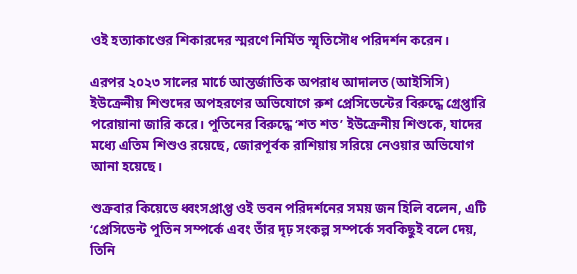ওই হত্যাকাণ্ডের শিকারদের স্মরণে নির্মিত স্মৃতিসৌধ পরিদর্শন করেন।

এরপর ২০২৩ সালের মার্চে আন্তর্জাতিক অপরাধ আদালত (আইসিসি) ইউক্রেনীয় শিশুদের অপহরণের অভিযোগে রুশ প্রেসিডেন্টের বিরুদ্ধে গ্রেপ্তারি পরোয়ানা জারি করে। পুতিনের বিরুদ্ধে ‘শত শত’ ইউক্রেনীয় শিশুকে, যাদের মধ্যে এতিম শিশুও রয়েছে, জোরপূর্বক রাশিয়ায় সরিয়ে নেওয়ার অভিযোগ আনা হয়েছে।

শুক্রবার কিয়েভে ধ্বংসপ্রাপ্ত ওই ভবন পরিদর্শনের সময় জন হিলি বলেন, এটি ‘প্রেসিডেন্ট পুতিন সম্পর্কে এবং তাঁর দৃঢ় সংকল্প সম্পর্কে সবকিছুই বলে দেয়, তিনি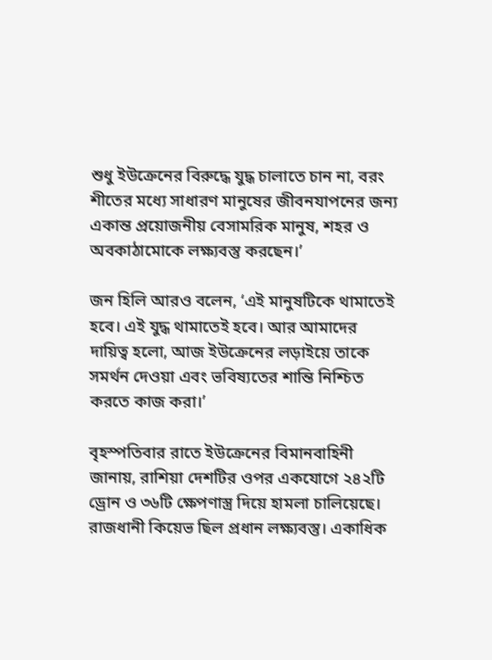শুধু ইউক্রেনের বিরুদ্ধে যুদ্ধ চালাতে চান না, বরং শীতের মধ্যে সাধারণ মানুষের জীবনযাপনের জন্য একান্ত প্রয়োজনীয় বেসামরিক মানুষ, শহর ও অবকাঠামোকে লক্ষ্যবস্তু করছেন।’

জন হিলি আরও বলেন, ‘এই মানুষটিকে থামাতেই হবে। এই যুদ্ধ থামাতেই হবে। আর আমাদের দায়িত্ব হলো, আজ ইউক্রেনের লড়াইয়ে তাকে সমর্থন দেওয়া এবং ভবিষ্যতের শান্তি নিশ্চিত করতে কাজ করা।’

বৃহস্পতিবার রাতে ইউক্রেনের বিমানবাহিনী জানায়, রাশিয়া দেশটির ওপর একযোগে ২৪২টি ড্রোন ও ৩৬টি ক্ষেপণাস্ত্র দিয়ে হামলা চালিয়েছে। রাজধানী কিয়েভ ছিল প্রধান লক্ষ্যবস্তু। একাধিক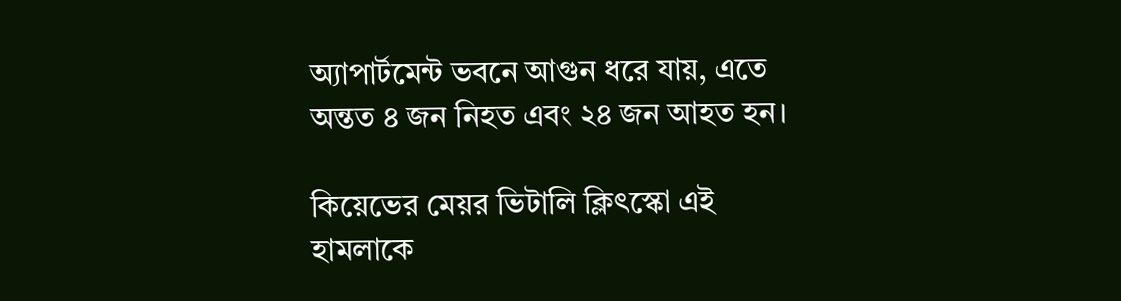অ্যাপার্টমেন্ট ভবনে আগুন ধরে যায়, এতে অন্তত ৪ জন নিহত এবং ২৪ জন আহত হন।

কিয়েভের মেয়র ভিটালি ক্লিৎস্কো এই হামলাকে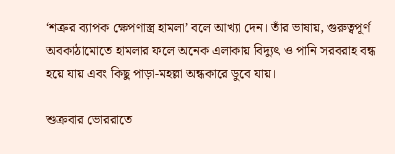‘শত্রুর ব্যাপক ক্ষেপণাস্ত্র হামলা’ বলে আখ্যা দেন। তাঁর ভাষায়, গুরুত্বপূর্ণ অবকাঠামোতে হামলার ফলে অনেক এলাকায় বিদ্যুৎ ও পানি সরবরাহ বন্ধ হয়ে যায় এবং কিছু পাড়া-মহল্লা অন্ধকারে ডুবে যায়।

শুক্রবার ভোররাতে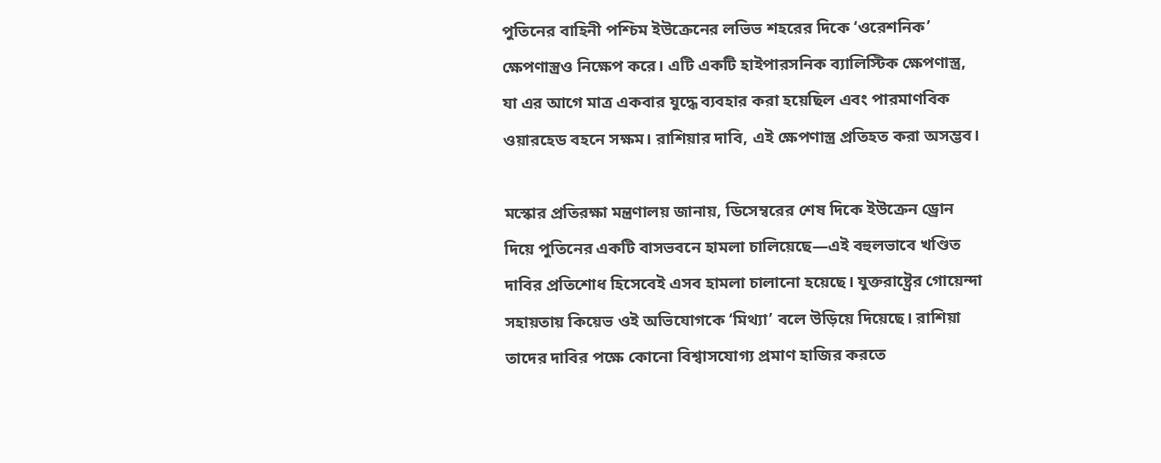পুতিনের বাহিনী পশ্চিম ইউক্রেনের লভিভ শহরের দিকে ‘ওরেশনিক’ ক্ষেপণাস্ত্রও নিক্ষেপ করে। এটি একটি হাইপারসনিক ব্যালিস্টিক ক্ষেপণাস্ত্র, যা এর আগে মাত্র একবার যুদ্ধে ব্যবহার করা হয়েছিল এবং পারমাণবিক ওয়ারহেড বহনে সক্ষম। রাশিয়ার দাবি, এই ক্ষেপণাস্ত্র প্রতিহত করা অসম্ভব।

মস্কোর প্রতিরক্ষা মন্ত্রণালয় জানায়, ডিসেম্বরের শেষ দিকে ইউক্রেন ড্রোন দিয়ে পুতিনের একটি বাসভবনে হামলা চালিয়েছে—এই বহুলভাবে খণ্ডিত দাবির প্রতিশোধ হিসেবেই এসব হামলা চালানো হয়েছে। যুক্তরাষ্ট্রের গোয়েন্দা সহায়তায় কিয়েভ ওই অভিযোগকে ‘মিথ্যা’ বলে উড়িয়ে দিয়েছে। রাশিয়া তাদের দাবির পক্ষে কোনো বিশ্বাসযোগ্য প্রমাণ হাজির করতে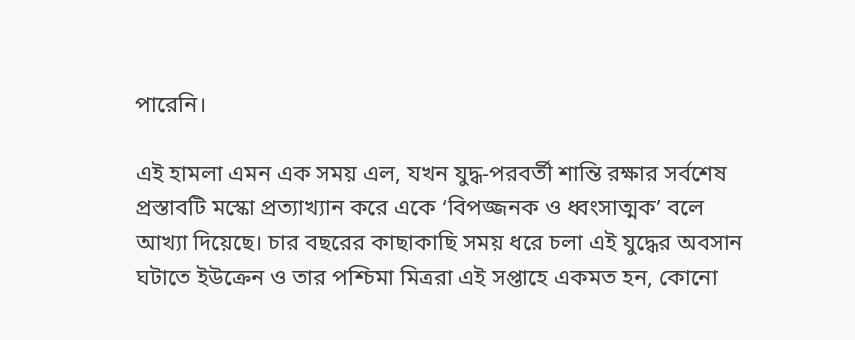পারেনি।

এই হামলা এমন এক সময় এল, যখন যুদ্ধ-পরবর্তী শান্তি রক্ষার সর্বশেষ প্রস্তাবটি মস্কো প্রত্যাখ্যান করে একে ‘বিপজ্জনক ও ধ্বংসাত্মক’ বলে আখ্যা দিয়েছে। চার বছরের কাছাকাছি সময় ধরে চলা এই যুদ্ধের অবসান ঘটাতে ইউক্রেন ও তার পশ্চিমা মিত্ররা এই সপ্তাহে একমত হন, কোনো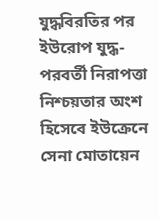যুদ্ধবিরতির পর ইউরোপ যুদ্ধ-পরবর্তী নিরাপত্তা নিশ্চয়তার অংশ হিসেবে ইউক্রেনে সেনা মোতায়েন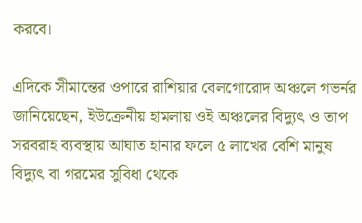করবে।

এদিকে সীমান্তের ওপারে রাশিয়ার বেলগোরোদ অঞ্চলে গভর্নর জানিয়েছেন, ইউক্রেনীয় হামলায় ওই অঞ্চলের বিদ্যুৎ ও তাপ সরবরাহ ব্যবস্থায় আঘাত হানার ফলে ৫ লাখের বেশি মানুষ বিদ্যুৎ বা গরমের সুবিধা থেকে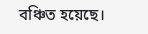বঞ্চিত হয়েছে।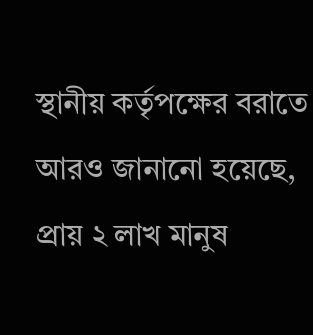স্থানীয় কর্তৃপক্ষের বরাতে আরও জানানো হয়েছে, প্রায় ২ লাখ মানুষ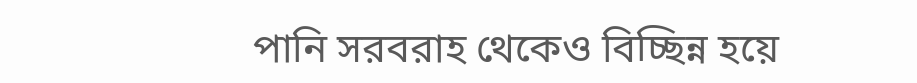পানি সরবরাহ থেকেও বিচ্ছিন্ন হয়ে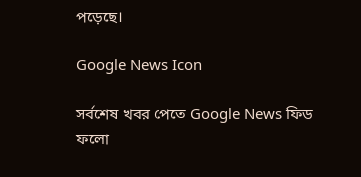পড়েছে।

Google News Icon

সর্বশেষ খবর পেতে Google News ফিড ফলো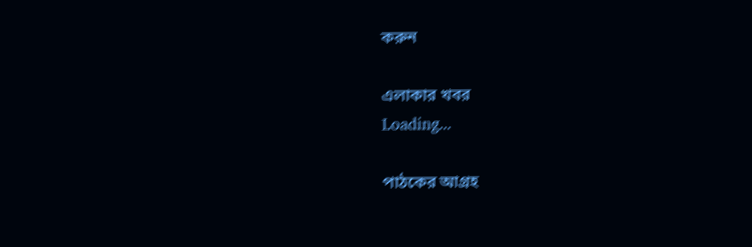করুন

এলাকার খবর
Loading...

পাঠকের আগ্রহ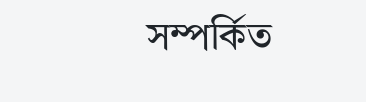সম্পর্কিত